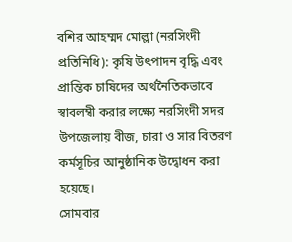বশির আহম্মদ মোল্লা (নরসিংদী প্রতিনিধি): কৃষি উৎপাদন বৃদ্ধি এবং প্রান্তিক চাষিদের অর্থনৈতিকভাবে স্বাবলম্বী করার লক্ষ্যে নরসিংদী সদর উপজেলায় বীজ, চারা ও সার বিতরণ কর্মসূচির আনুষ্ঠানিক উদ্বোধন করা হয়েছে।
সোমবার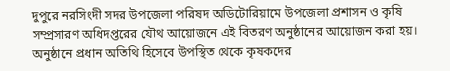দুপুরে নরসিংদী সদর উপজেলা পরিষদ অডিটোরিয়ামে উপজেলা প্রশাসন ও কৃষি সম্প্রসারণ অধিদপ্তরের যৌথ আয়োজনে এই বিতরণ অনুষ্ঠানের আয়োজন করা হয়। অনুষ্ঠানে প্রধান অতিথি হিসেবে উপস্থিত থেকে কৃষকদের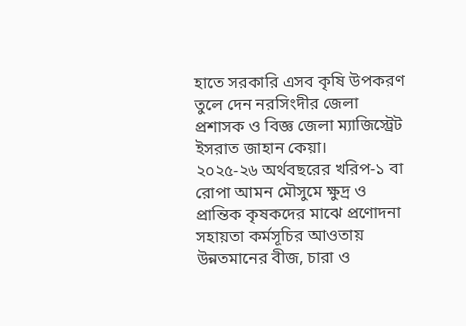হাতে সরকারি এসব কৃষি উপকরণ তুলে দেন নরসিংদীর জেলা প্রশাসক ও বিজ্ঞ জেলা ম্যাজিস্ট্রেট ইসরাত জাহান কেয়া।
২০২৫-২৬ অর্থবছরের খরিপ-১ বা রোপা আমন মৌসুমে ক্ষুদ্র ও প্রান্তিক কৃষকদের মাঝে প্রণোদনা সহায়তা কর্মসূচির আওতায় উন্নতমানের বীজ, চারা ও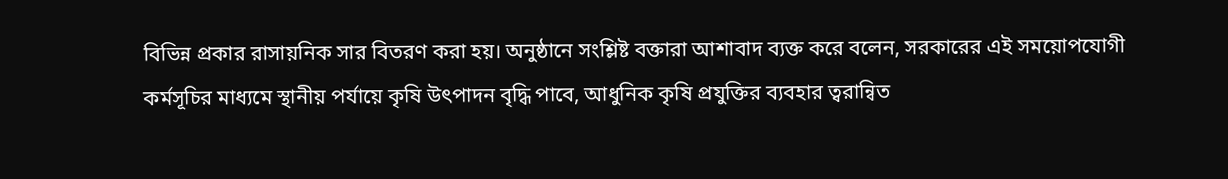বিভিন্ন প্রকার রাসায়নিক সার বিতরণ করা হয়। অনুষ্ঠানে সংশ্লিষ্ট বক্তারা আশাবাদ ব্যক্ত করে বলেন, সরকারের এই সময়োপযোগী কর্মসূচির মাধ্যমে স্থানীয় পর্যায়ে কৃষি উৎপাদন বৃদ্ধি পাবে, আধুনিক কৃষি প্রযুক্তির ব্যবহার ত্বরান্বিত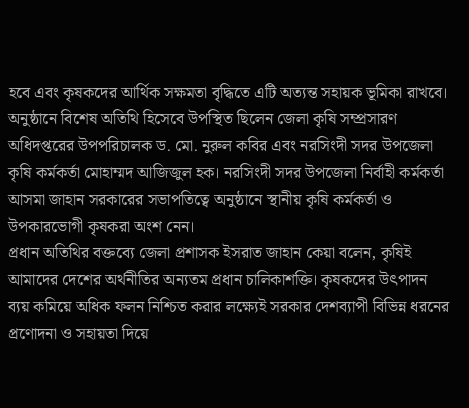হবে এবং কৃষকদের আর্থিক সক্ষমতা বৃদ্ধিতে এটি অত্যন্ত সহায়ক ভূমিকা রাখবে।
অনুষ্ঠানে বিশেষ অতিথি হিসেবে উপস্থিত ছিলেন জেলা কৃষি সম্প্রসারণ অধিদপ্তরের উপপরিচালক ড. মো. নুরুল কবির এবং নরসিংদী সদর উপজেলা কৃষি কর্মকর্তা মোহাম্মদ আজিজুল হক। নরসিংদী সদর উপজেলা নির্বাহী কর্মকর্তা আসমা জাহান সরকারের সভাপতিত্বে অনুষ্ঠানে স্থানীয় কৃষি কর্মকর্তা ও উপকারভোগী কৃষকরা অংশ নেন।
প্রধান অতিথির বক্তব্যে জেলা প্রশাসক ইসরাত জাহান কেয়া বলেন, কৃষিই আমাদের দেশের অর্থনীতির অন্যতম প্রধান চালিকাশক্তি। কৃষকদের উৎপাদন ব্যয় কমিয়ে অধিক ফলন নিশ্চিত করার লক্ষ্যেই সরকার দেশব্যাপী বিভিন্ন ধরনের প্রণোদনা ও সহায়তা দিয়ে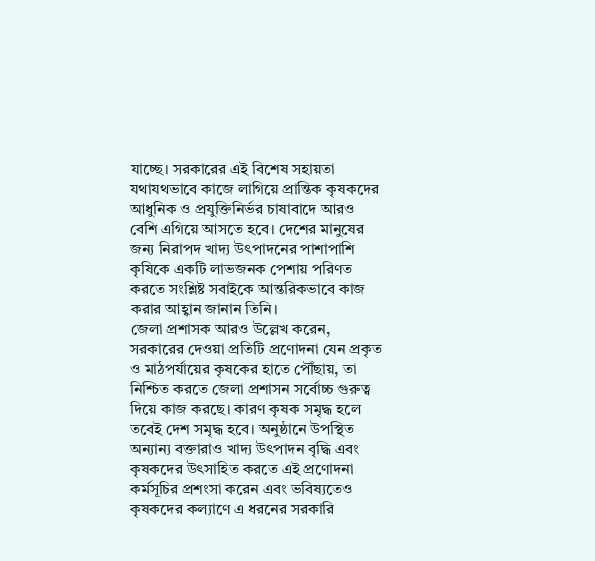যাচ্ছে। সরকারের এই বিশেষ সহায়তা যথাযথভাবে কাজে লাগিয়ে প্রান্তিক কৃষকদের আধুনিক ও প্রযুক্তিনির্ভর চাষাবাদে আরও বেশি এগিয়ে আসতে হবে। দেশের মানুষের জন্য নিরাপদ খাদ্য উৎপাদনের পাশাপাশি কৃষিকে একটি লাভজনক পেশায় পরিণত করতে সংশ্লিষ্ট সবাইকে আন্তরিকভাবে কাজ করার আহ্বান জানান তিনি।
জেলা প্রশাসক আরও উল্লেখ করেন, সরকারের দেওয়া প্রতিটি প্রণোদনা যেন প্রকৃত ও মাঠপর্যায়ের কৃষকের হাতে পৌঁছায়, তা নিশ্চিত করতে জেলা প্রশাসন সর্বোচ্চ গুরুত্ব দিয়ে কাজ করছে। কারণ কৃষক সমৃদ্ধ হলে তবেই দেশ সমৃদ্ধ হবে। অনুষ্ঠানে উপস্থিত অন্যান্য বক্তারাও খাদ্য উৎপাদন বৃদ্ধি এবং কৃষকদের উৎসাহিত করতে এই প্রণোদনা কর্মসূচির প্রশংসা করেন এবং ভবিষ্যতেও কৃষকদের কল্যাণে এ ধরনের সরকারি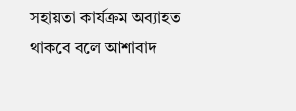সহায়তা কার্যক্রম অব্যাহত থাকবে বলে আশাবাদ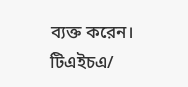ব্যক্ত করেন।
টিএইচএ/